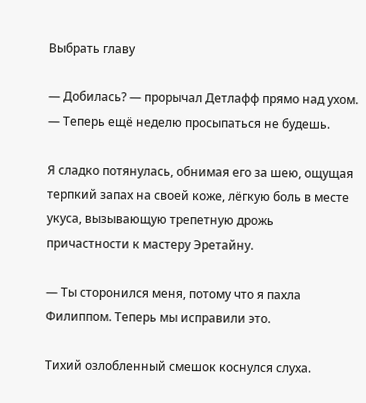Выбрать главу

— Добилась? — прорычал Детлафф прямо над ухом. — Теперь ещё неделю просыпаться не будешь.

Я сладко потянулась, обнимая его за шею, ощущая терпкий запах на своей коже, лёгкую боль в месте укуса, вызывающую трепетную дрожь причастности к мастеру Эретайну.

— Ты сторонился меня, потому что я пахла Филиппом. Теперь мы исправили это.

Тихий озлобленный смешок коснулся слуха.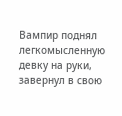Вампир поднял легкомысленную девку на руки, завернул в свою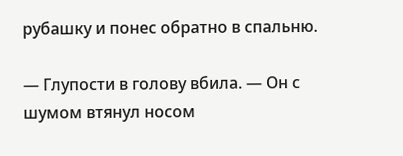рубашку и понес обратно в спальню.

— Глупости в голову вбила. — Он с шумом втянул носом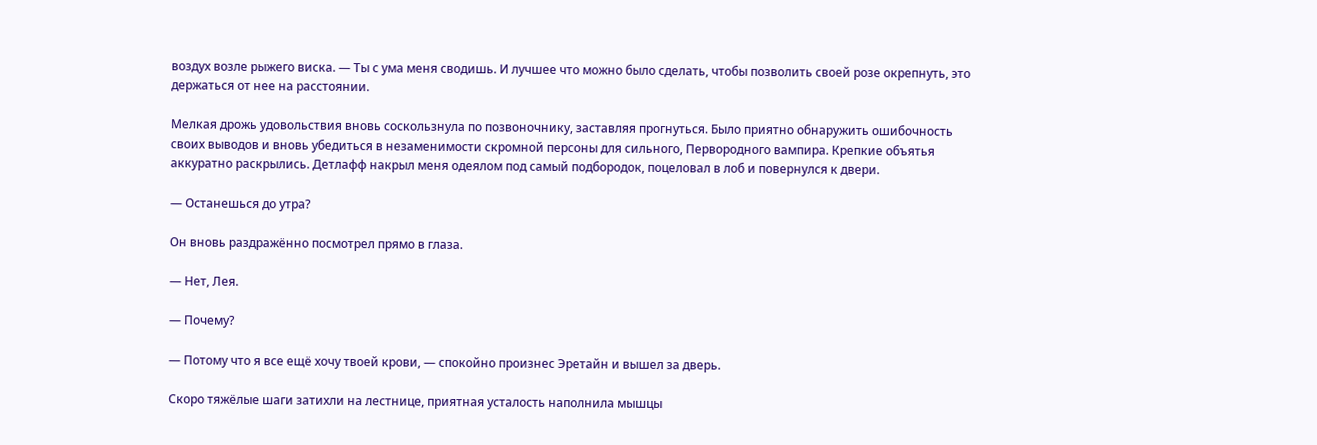воздух возле рыжего виска. — Ты с ума меня сводишь. И лучшее что можно было сделать, чтобы позволить своей розе окрепнуть, это держаться от нее на расстоянии.

Мелкая дрожь удовольствия вновь соскользнула по позвоночнику, заставляя прогнуться. Было приятно обнаружить ошибочность своих выводов и вновь убедиться в незаменимости скромной персоны для сильного, Первородного вампира. Крепкие объятья аккуратно раскрылись. Детлафф накрыл меня одеялом под самый подбородок, поцеловал в лоб и повернулся к двери.

— Останешься до утра?

Он вновь раздражённо посмотрел прямо в глаза.

— Нет, Лея.

— Почему?

— Потому что я все ещё хочу твоей крови, — спокойно произнес Эретайн и вышел за дверь.

Скоро тяжёлые шаги затихли на лестнице, приятная усталость наполнила мышцы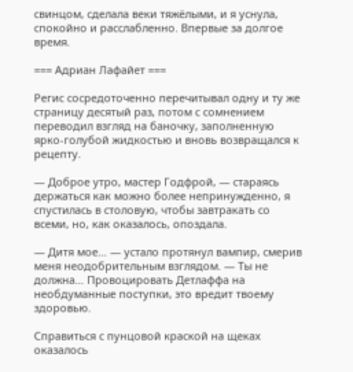свинцом, сделала веки тяжёлыми, и я уснула, спокойно и расслабленно. Впервые за долгое время.

=== Адриан Лафайет ===

Регис сосредоточенно перечитывал одну и ту же страницу десятый раз, потом с сомнением переводил взгляд на баночку, заполненную ярко-голубой жидкостью и вновь возвращался к рецепту.

— Доброе утро, мастер Годфрой, — стараясь держаться как можно более непринужденно, я спустилась в столовую, чтобы завтракать со всеми, но, как оказалось, опоздала.

— Дитя мое… — устало протянул вампир, смерив меня неодобрительным взглядом. — Ты не должна… Провоцировать Детлаффа на необдуманные поступки, это вредит твоему здоровью.

Справиться с пунцовой краской на щеках оказалось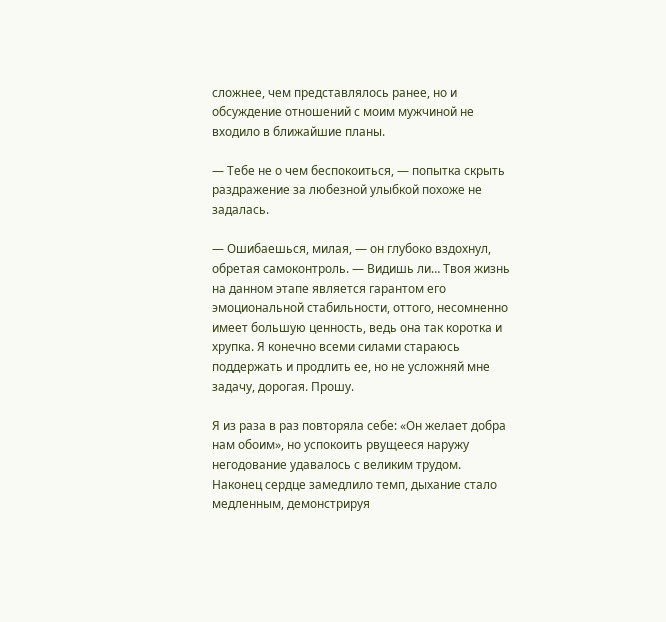сложнее, чем представлялось ранее, но и обсуждение отношений с моим мужчиной не входило в ближайшие планы.

— Тебе не о чем беспокоиться, — попытка скрыть раздражение за любезной улыбкой похоже не задалась.

— Ошибаешься, милая, — он глубоко вздохнул, обретая самоконтроль. — Видишь ли… Твоя жизнь на данном этапе является гарантом его эмоциональной стабильности, оттого, несомненно имеет большую ценность, ведь она так коротка и хрупка. Я конечно всеми силами стараюсь поддержать и продлить ее, но не усложняй мне задачу, дорогая. Прошу.

Я из раза в раз повторяла себе: «Он желает добра нам обоим», но успокоить рвущееся наружу негодование удавалось с великим трудом. Наконец сердце замедлило темп, дыхание стало медленным, демонстрируя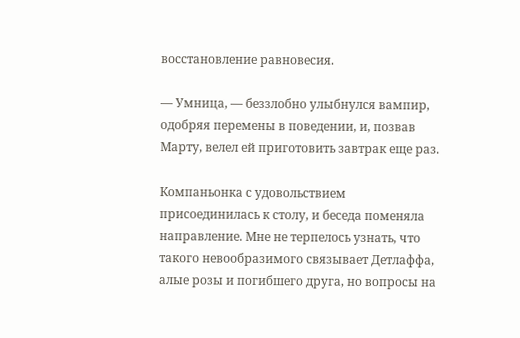восстановление равновесия.

— Умница, — беззлобно улыбнулся вампир, одобряя перемены в поведении, и, позвав Марту, велел ей приготовить завтрак еще раз.

Компаньонка с удовольствием присоединилась к столу, и беседа поменяла направление. Мне не терпелось узнать, что такого невообразимого связывает Детлаффа, алые розы и погибшего друга, но вопросы на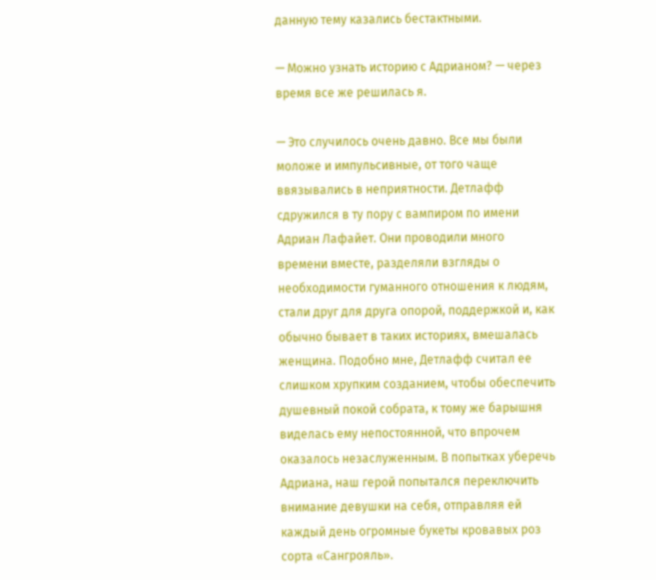данную тему казались бестактными.

— Можно узнать историю с Адрианом? — через время все же решилась я.

— Это случилось очень давно. Все мы были моложе и импульсивные, от того чаще ввязывались в неприятности. Детлафф сдружился в ту пору с вампиром по имени Адриан Лафайет. Они проводили много времени вместе, разделяли взгляды о необходимости гуманного отношения к людям, стали друг для друга опорой, поддержкой и, как обычно бывает в таких историях, вмешалась женщина. Подобно мне, Детлафф считал ее слишком хрупким созданием, чтобы обеспечить душевный покой собрата, к тому же барышня виделась ему непостоянной, что впрочем оказалось незаслуженным. В попытках уберечь Адриана, наш герой попытался переключить внимание девушки на себя, отправляя ей каждый день огромные букеты кровавых роз сорта «Сангрояль».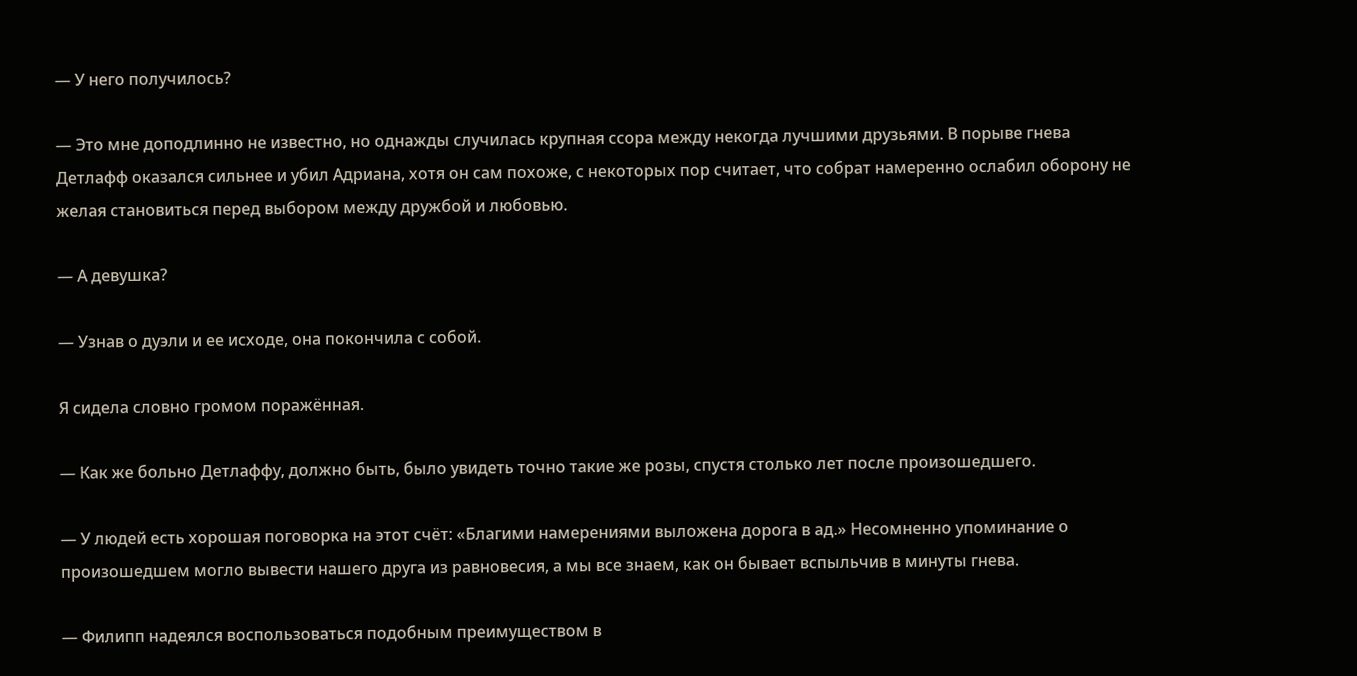— У него получилось?

— Это мне доподлинно не известно, но однажды случилась крупная ссора между некогда лучшими друзьями. В порыве гнева Детлафф оказался сильнее и убил Адриана, хотя он сам похоже, с некоторых пор считает, что собрат намеренно ослабил оборону не желая становиться перед выбором между дружбой и любовью.

— А девушка?

— Узнав о дуэли и ее исходе, она покончила с собой.

Я сидела словно громом поражённая.

— Как же больно Детлаффу, должно быть, было увидеть точно такие же розы, спустя столько лет после произошедшего.

— У людей есть хорошая поговорка на этот счёт: «Благими намерениями выложена дорога в ад.» Несомненно упоминание о произошедшем могло вывести нашего друга из равновесия, а мы все знаем, как он бывает вспыльчив в минуты гнева.

— Филипп надеялся воспользоваться подобным преимуществом в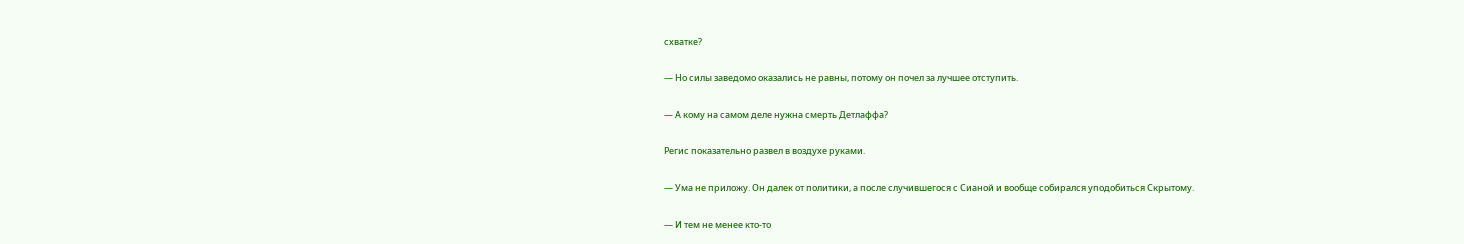схватке?

— Но силы заведомо оказались не равны, потому он почел за лучшее отступить.

— А кому на самом деле нужна смерть Детлаффа?

Регис показательно развел в воздухе руками.

— Ума не приложу. Он далек от политики, а после случившегося с Сианой и вообще собирался уподобиться Скрытому.

— И тем не менее кто-то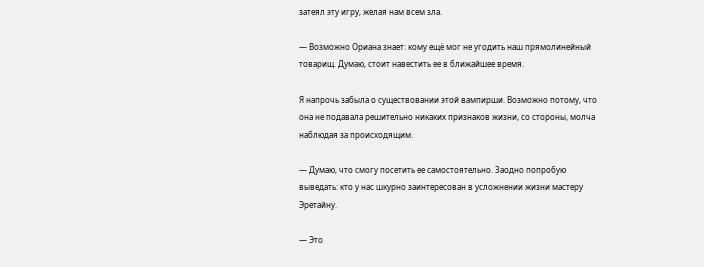затеял эту игру, желая нам всем зла.

— Возможно Ориана знает: кому ещё мог не угодить наш прямолинейный товарищ. Думаю, стоит навестить ее в ближайшее время.

Я напрочь забыла о существовании этой вампирши. Возможно потому, что она не подавала решительно никаких признаков жизни, со стороны, молча наблюдая за происходящим.

— Думаю, что смогу посетить ее самостоятельно. Заодно попробую выведать: кто у нас шкурно заинтересован в усложнении жизни мастеру Эретайну.

— Это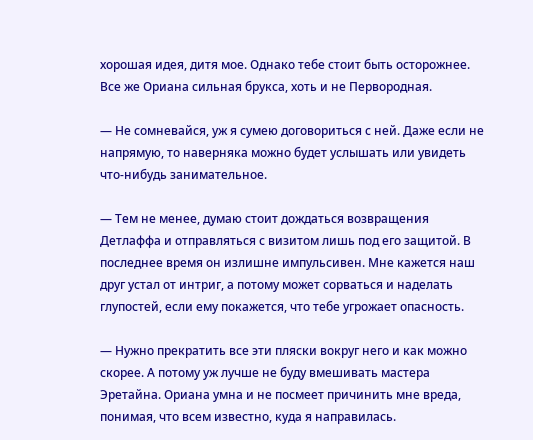хорошая идея, дитя мое. Однако тебе стоит быть осторожнее. Все же Ориана сильная брукса, хоть и не Первородная.

— Не сомневайся, уж я сумею договориться с ней. Даже если не напрямую, то наверняка можно будет услышать или увидеть что-нибудь занимательное.

— Тем не менее, думаю стоит дождаться возвращения Детлаффа и отправляться с визитом лишь под его защитой. В последнее время он излишне импульсивен. Мне кажется наш друг устал от интриг, а потому может сорваться и наделать глупостей, если ему покажется, что тебе угрожает опасность.

— Нужно прекратить все эти пляски вокруг него и как можно скорее. А потому уж лучше не буду вмешивать мастера Эретайна. Ориана умна и не посмеет причинить мне вреда, понимая, что всем известно, куда я направилась.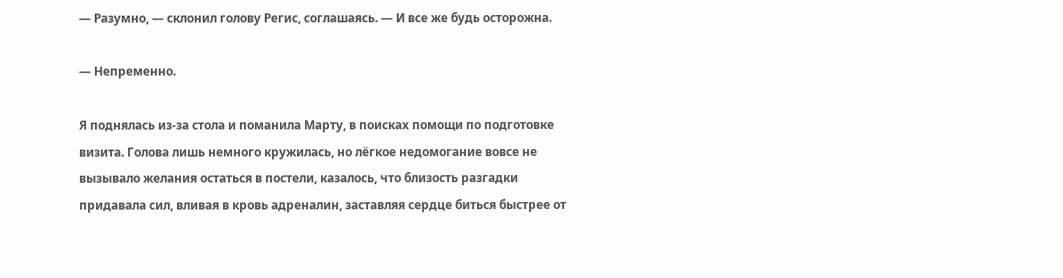— Разумно, — склонил голову Регис, соглашаясь. — И все же будь осторожна.

— Непременно.

Я поднялась из-за стола и поманила Марту, в поисках помощи по подготовке визита. Голова лишь немного кружилась, но лёгкое недомогание вовсе не вызывало желания остаться в постели, казалось, что близость разгадки придавала сил, вливая в кровь адреналин, заставляя сердце биться быстрее от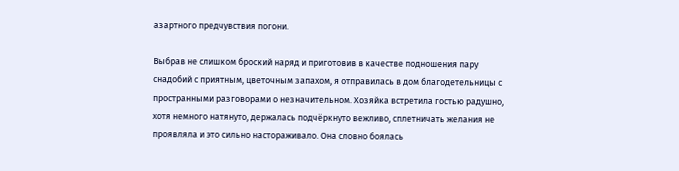азартного предчувствия погони.

Выбрав не слишком броский наряд и приготовив в качестве подношения пару снадобий с приятным, цветочным запахом, я отправилась в дом благодетельницы с пространными разговорами о незначительном. Хозяйка встретила гостью радушно, хотя немного натянуто, держалась подчёркнуто вежливо, сплетничать желания не проявляла и это сильно настораживало. Она словно боялась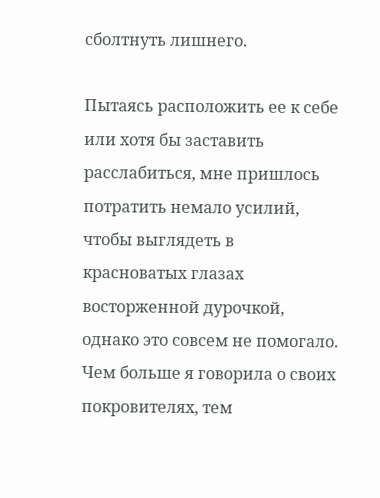сболтнуть лишнего.

Пытаясь расположить ее к себе или хотя бы заставить расслабиться, мне пришлось потратить немало усилий, чтобы выглядеть в красноватых глазах восторженной дурочкой, однако это совсем не помогало. Чем больше я говорила о своих покровителях, тем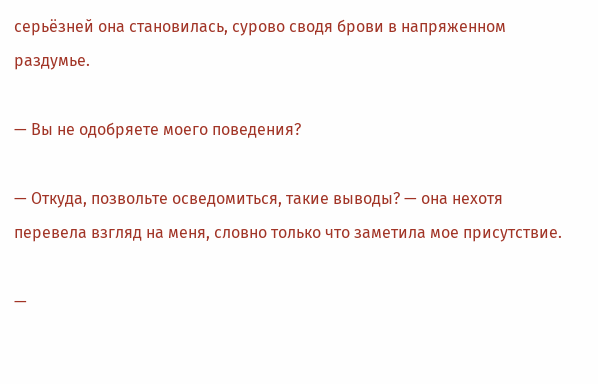серьёзней она становилась, сурово сводя брови в напряженном раздумье.

— Вы не одобряете моего поведения?

— Откуда, позвольте осведомиться, такие выводы? — она нехотя перевела взгляд на меня, словно только что заметила мое присутствие.

—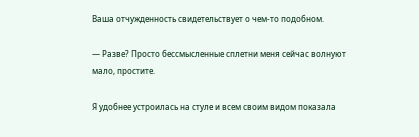Ваша отчужденность свидетельствует о чем-то подобном.

— Разве? Просто бессмысленные сплетни меня сейчас волнуют мало, простите.

Я удобнее устроилась на стуле и всем своим видом показала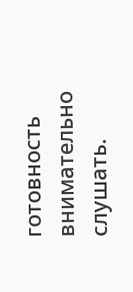готовность внимательно слушать.